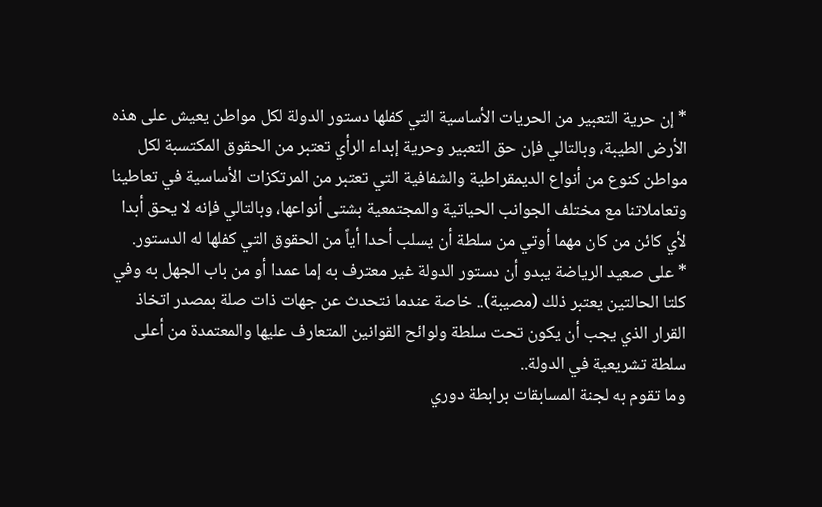* إن حرية التعبير من الحريات الأساسية التي كفلها دستور الدولة لكل مواطن يعيش على هذه الأرض الطيبة، وبالتالي فإن حق التعبير وحرية إبداء الرأي تعتبر من الحقوق المكتسبة لكل مواطن كنوع من أنواع الديمقراطية والشفافية التي تعتبر من المرتكزات الأساسية في تعاطينا وتعاملاتنا مع مختلف الجوانب الحياتية والمجتمعية بشتى أنواعها، وبالتالي فإنه لا يحق أبدا لأي كائن من كان مهما أوتي من سلطة أن يسلب أحدا أياً من الحقوق التي كفلها له الدستور.
* على صعيد الرياضة يبدو أن دستور الدولة غير معترف به إما عمدا أو من باب الجهل به وفي كلتا الحالتين يعتبر ذلك (مصيبة).. خاصة عندما نتحدث عن جهات ذات صلة بمصدر اتخاذ القرار الذي يجب أن يكون تحت سلطة ولوائح القوانين المتعارف عليها والمعتمدة من أعلى سلطة تشريعية في الدولة..
وما تقوم به لجنة المسابقات برابطة دوري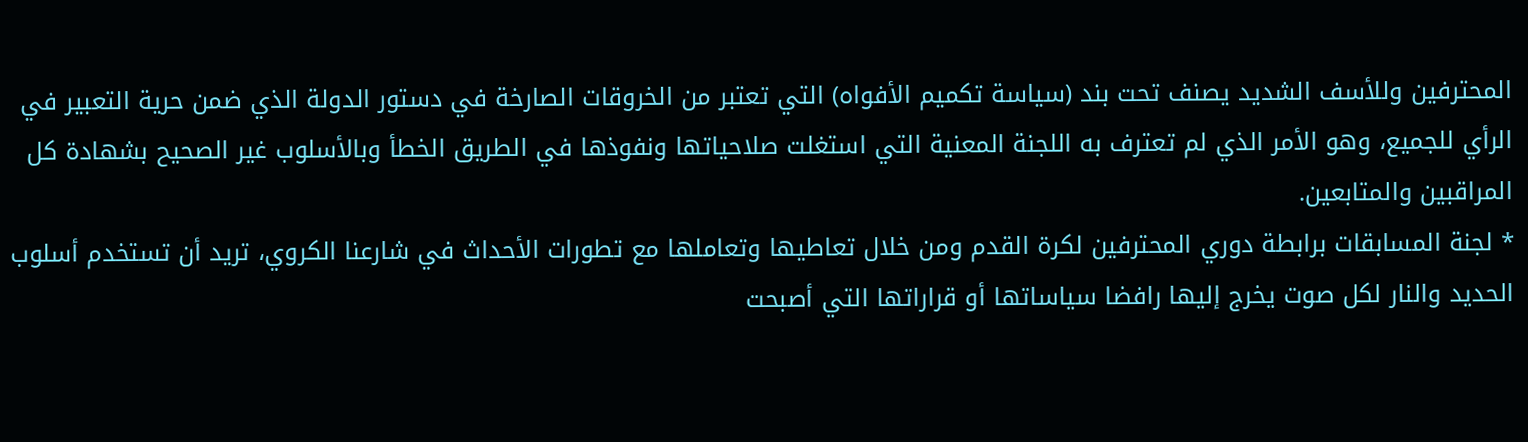المحترفين وللأسف الشديد يصنف تحت بند (سياسة تكميم الأفواه) التي تعتبر من الخروقات الصارخة في دستور الدولة الذي ضمن حرية التعبير في الرأي للجميع، وهو الأمر الذي لم تعترف به اللجنة المعنية التي استغلت صلاحياتها ونفوذها في الطريق الخطأ وبالأسلوب غير الصحيح بشهادة كل المراقبين والمتابعين.
* لجنة المسابقات برابطة دوري المحترفين لكرة القدم ومن خلال تعاطيها وتعاملها مع تطورات الأحداث في شارعنا الكروي، تريد أن تستخدم أسلوب الحديد والنار لكل صوت يخرج إليها رافضا سياساتها أو قراراتها التي أصبحت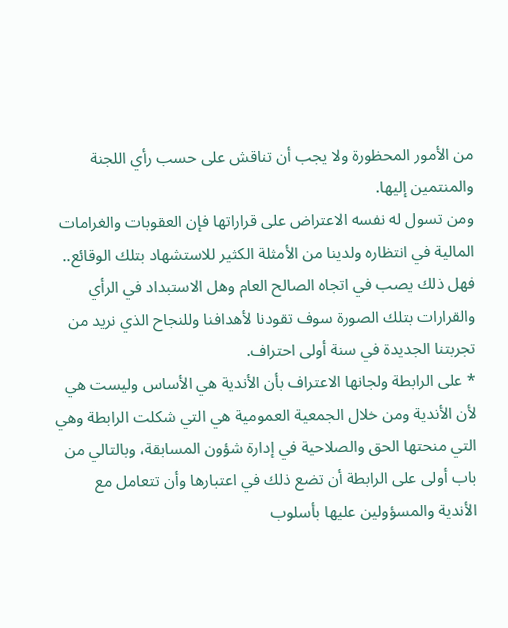من الأمور المحظورة ولا يجب أن تناقش على حسب رأي اللجنة والمنتمين إليها.
ومن تسول له نفسه الاعتراض على قراراتها فإن العقوبات والغرامات المالية في انتظاره ولدينا من الأمثلة الكثير للاستشهاد بتلك الوقائع.. فهل ذلك يصب في اتجاه الصالح العام وهل الاستبداد في الرأي والقرارات بتلك الصورة سوف تقودنا لأهدافنا وللنجاح الذي نريد من تجربتنا الجديدة في سنة أولى احتراف.
* على الرابطة ولجانها الاعتراف بأن الأندية هي الأساس وليست هي لأن الأندية ومن خلال الجمعية العمومية هي التي شكلت الرابطة وهي التي منحتها الحق والصلاحية في إدارة شؤون المسابقة، وبالتالي من باب أولى على الرابطة أن تضع ذلك في اعتبارها وأن تتعامل مع الأندية والمسؤولين عليها بأسلوب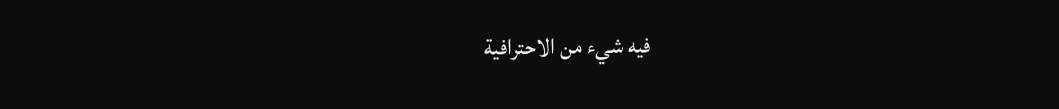فيه شيء من الاحترافية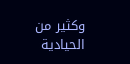وكثير من الحيادية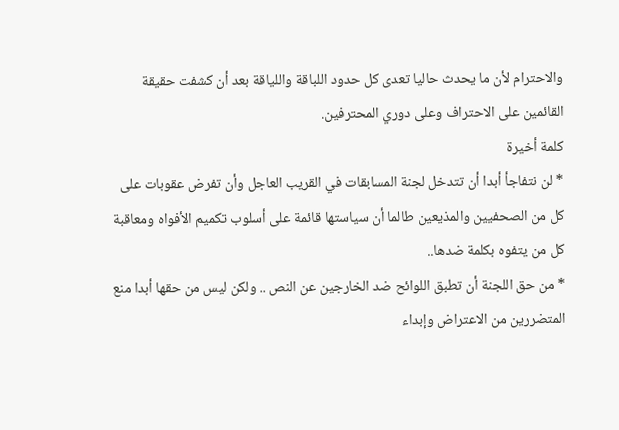والاحترام لأن ما يحدث حاليا تعدى كل حدود اللباقة واللياقة بعد أن كشفت حقيقة القائمين على الاحتراف وعلى دوري المحترفين.
كلمة أخيرة
* لن نتفاجأ أبدا أن تتدخل لجنة المسابقات في القريب العاجل وأن تفرض عقوبات على كل من الصحفيين والمذيعين طالما أن سياستها قائمة على أسلوب تكميم الأفواه ومعاقبة كل من يتفوه بكلمة ضدها..
* من حق اللجنة أن تطبق اللوائح ضد الخارجين عن النص .. ولكن ليس من حقها أبدا منع المتضررين من الاعتراض وإبداء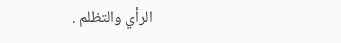الرأي والتظلم .